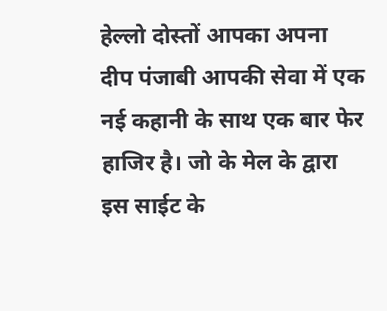हेल्लो दोस्तों आपका अपना दीप पंजाबी आपकी सेवा में एक नई कहानी के साथ एक बार फेर हाजिर है। जो के मेल के द्वारा इस साईट के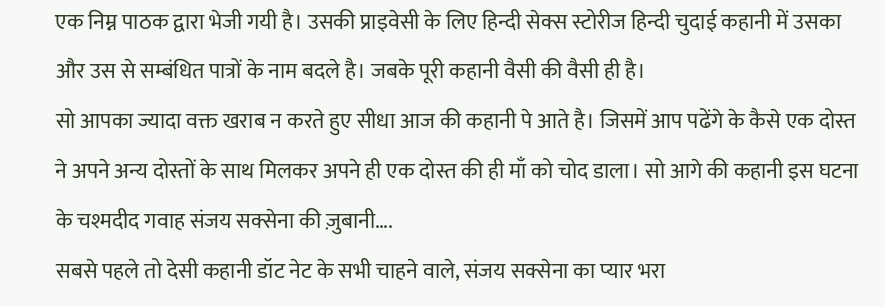एक निम्न पाठक द्वारा भेजी गयी है। उसकी प्राइवेसी के लिए हिन्दी सेक्स स्टोरीज हिन्दी चुदाई कहानी में उसका और उस से सम्बंधित पात्रों के नाम बदले है। जबके पूरी कहानी वैसी की वैसी ही है।
सो आपका ज्यादा वक्त खराब न करते हुए सीधा आज की कहानी पे आते है। जिसमें आप पढेंगे के कैसे एक दोस्त ने अपने अन्य दोस्तों के साथ मिलकर अपने ही एक दोस्त की ही माँ को चोद डाला। सो आगे की कहानी इस घटना के चश्मदीद गवाह संजय सक्सेना की ज़ुबानी….
सबसे पहले तो देसी कहानी डॉट नेट के सभी चाहने वाले, संजय सक्सेना का प्यार भरा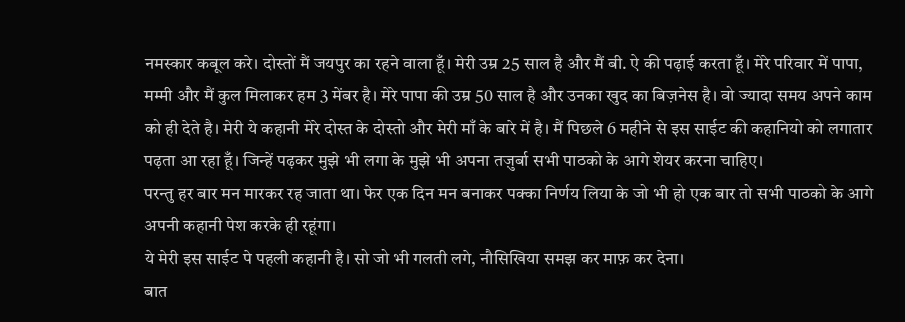नमस्कार कबूल करे। दोस्तों मैं जयपुर का रहने वाला हूँ। मेरी उम्र 25 साल है और मैं बी. ऐ की पढ़ाई करता हूँ। मेरे परिवार में पापा, मम्मी और मैं कुल मिलाकर हम 3 मेंबर है। मेरे पापा की उम्र 50 साल है और उनका खुद का बिज़नेस है। वो ज्यादा समय अपने काम को ही देते है। मेरी ये कहानी मेरे दोस्त के दोस्तो और मेरी माँ के बारे में है। मैं पिछले 6 महीने से इस साईट की कहानियो को लगातार पढ़ता आ रहा हूँ। जिन्हें पढ़कर मुझे भी लगा के मुझे भी अपना तज़ुर्बा सभी पाठको के आगे शेयर करना चाहिए।
परन्तु हर बार मन मारकर रह जाता था। फेर एक दिन मन बनाकर पक्का निर्णय लिया के जो भी हो एक बार तो सभी पाठको के आगे अपनी कहानी पेश करके ही रहूंगा।
ये मेरी इस साईट पे पहली कहानी है। सो जो भी गलती लगे, नौसिखिया समझ कर माफ़ कर देना।
बात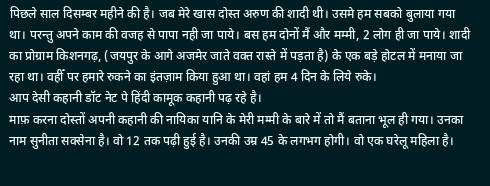पिछले साल दिसम्बर महीने की है। जब मेरे खास दोस्त अरुण की शादी थी। उसमे हम सबको बुलाया गया था। परन्तु अपने काम की वजह से पापा नही जा पाये। बस हम दोनों मैं और मम्मी, 2 लोग ही जा पाये। शादी का प्रोग्राम किशनगढ़, (जयपुर के आगे अजमेर जाते वक्त रास्ते में पड़ता है) के एक बड़े होटल में मनाया जा रहा था। वहीँ पर हमारे रुकने का इंतज़ाम किया हुआ था। वहां हम 4 दिन के लिये रुके।
आप देसी कहानी डॉट नेट पे हिंदी कामूक कहानी पढ़ रहे है।
माफ़ करना दोस्तों अपनी कहानी की नायिका यानि के मेरी मम्मी के बारे में तो मैं बताना भूल ही गया। उनका नाम सुनीता सक्सेना है। वो 12 तक पढ़ी हुई है। उनकी उम्र 45 के लगभग होगी। वो एक घरेलू महिला है।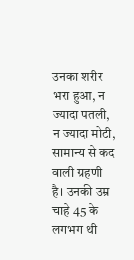उनका शरीर भरा हुआ, न ज्यादा पतली, न ज्यादा मोटी, सामान्य से कद वाली ग्रहणी है। उनकी उम्र चाहे 45 के लगभग थी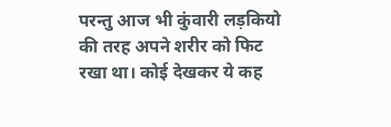परन्तु आज भी कुंवारी लड़कियो की तरह अपने शरीर को फिट रखा था। कोई देखकर ये कह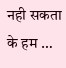नही सकता के हम …